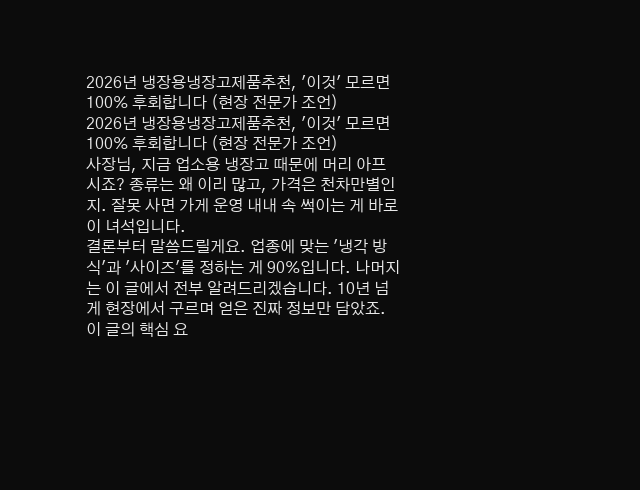2026년 냉장용냉장고제품추천, '이것' 모르면 100% 후회합니다 (현장 전문가 조언)
2026년 냉장용냉장고제품추천, '이것' 모르면 100% 후회합니다 (현장 전문가 조언)
사장님, 지금 업소용 냉장고 때문에 머리 아프시죠? 종류는 왜 이리 많고, 가격은 천차만별인지. 잘못 사면 가게 운영 내내 속 썩이는 게 바로 이 녀석입니다.
결론부터 말씀드릴게요. 업종에 맞는 '냉각 방식'과 '사이즈'를 정하는 게 90%입니다. 나머지는 이 글에서 전부 알려드리겠습니다. 10년 넘게 현장에서 구르며 얻은 진짜 정보만 담았죠.
이 글의 핵심 요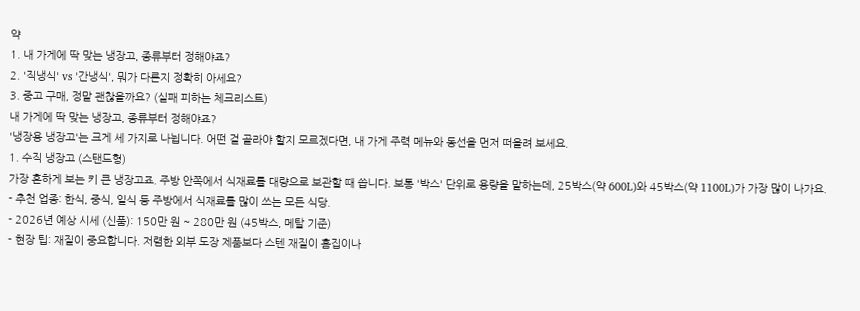약
1. 내 가게에 딱 맞는 냉장고, 종류부터 정해야죠?
2. '직냉식' vs '간냉식', 뭐가 다른지 정확히 아세요?
3. 중고 구매, 정말 괜찮을까요? (실패 피하는 체크리스트)
내 가게에 딱 맞는 냉장고, 종류부터 정해야죠?
'냉장용 냉장고'는 크게 세 가지로 나뉩니다. 어떤 걸 골라야 할지 모르겠다면, 내 가게 주력 메뉴와 동선을 먼저 떠올려 보세요.
1. 수직 냉장고 (스탠드형)
가장 흔하게 보는 키 큰 냉장고죠. 주방 안쪽에서 식재료를 대량으로 보관할 때 씁니다. 보통 '박스' 단위로 용량을 말하는데, 25박스(약 600L)와 45박스(약 1100L)가 가장 많이 나가요.
- 추천 업종: 한식, 중식, 일식 등 주방에서 식재료를 많이 쓰는 모든 식당.
- 2026년 예상 시세 (신품): 150만 원 ~ 280만 원 (45박스, 메탈 기준)
- 현장 팁: 재질이 중요합니다. 저렴한 외부 도장 제품보다 스텐 재질이 흠집이나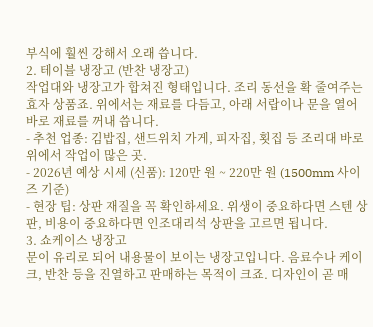부식에 훨씬 강해서 오래 씁니다.
2. 테이블 냉장고 (반찬 냉장고)
작업대와 냉장고가 합쳐진 형태입니다. 조리 동선을 확 줄여주는 효자 상품죠. 위에서는 재료를 다듬고, 아래 서랍이나 문을 열어 바로 재료를 꺼내 씁니다.
- 추천 업종: 김밥집, 샌드위치 가게, 피자집, 횟집 등 조리대 바로 위에서 작업이 많은 곳.
- 2026년 예상 시세 (신품): 120만 원 ~ 220만 원 (1500mm 사이즈 기준)
- 현장 팁: 상판 재질을 꼭 확인하세요. 위생이 중요하다면 스텐 상판, 비용이 중요하다면 인조대리석 상판을 고르면 됩니다.
3. 쇼케이스 냉장고
문이 유리로 되어 내용물이 보이는 냉장고입니다. 음료수나 케이크, 반찬 등을 진열하고 판매하는 목적이 크죠. 디자인이 곧 매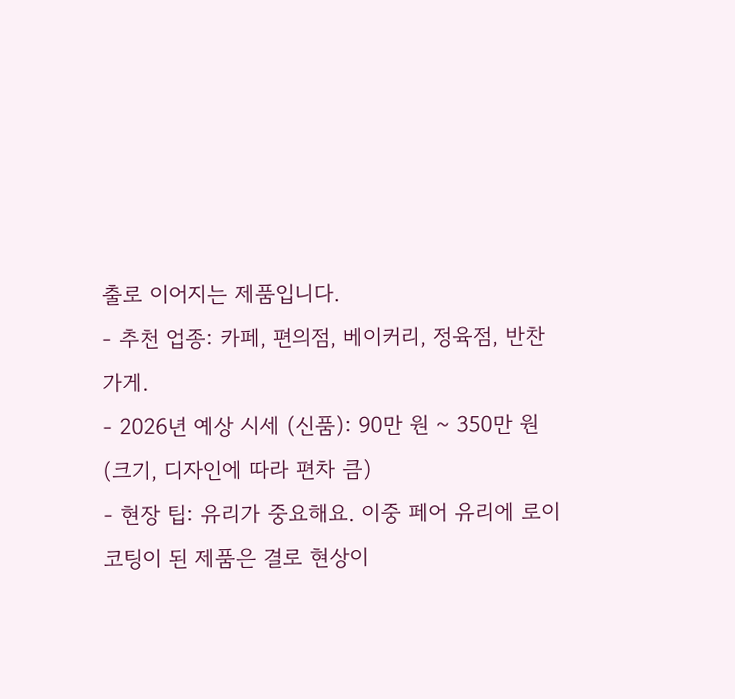출로 이어지는 제품입니다.
- 추천 업종: 카페, 편의점, 베이커리, 정육점, 반찬가게.
- 2026년 예상 시세 (신품): 90만 원 ~ 350만 원 (크기, 디자인에 따라 편차 큼)
- 현장 팁: 유리가 중요해요. 이중 페어 유리에 로이 코팅이 된 제품은 결로 현상이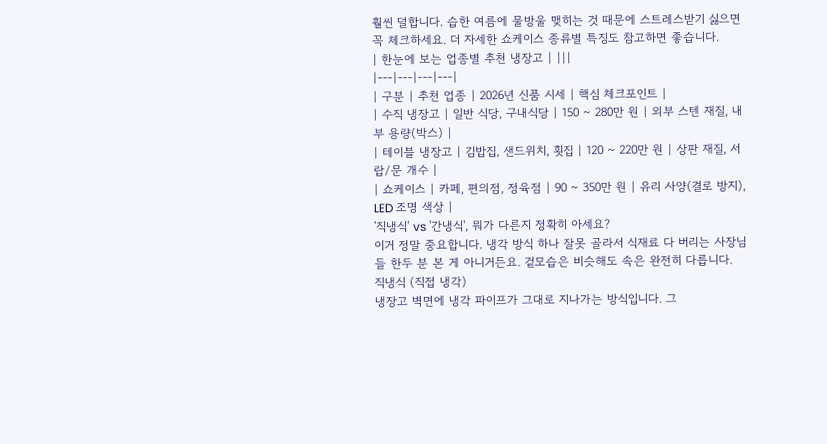훨씬 덜합니다. 습한 여름에 물방울 맺히는 것 때문에 스트레스받기 싫으면 꼭 체크하세요. 더 자세한 쇼케이스 종류별 특징도 참고하면 좋습니다.
| 한눈에 보는 업종별 추천 냉장고 | |||
|---|---|---|---|
| 구분 | 추천 업종 | 2026년 신품 시세 | 핵심 체크포인트 |
| 수직 냉장고 | 일반 식당, 구내식당 | 150 ~ 280만 원 | 외부 스텐 재질, 내부 용량(박스) |
| 테이블 냉장고 | 김밥집, 샌드위치, 횟집 | 120 ~ 220만 원 | 상판 재질, 서랍/문 개수 |
| 쇼케이스 | 카페, 편의점, 정육점 | 90 ~ 350만 원 | 유리 사양(결로 방지), LED 조명 색상 |
'직냉식' vs '간냉식', 뭐가 다른지 정확히 아세요?
이거 정말 중요합니다. 냉각 방식 하나 잘못 골라서 식재료 다 버리는 사장님들 한두 분 본 게 아니거든요. 겉모습은 비슷해도 속은 완전히 다릅니다.
직냉식 (직접 냉각)
냉장고 벽면에 냉각 파이프가 그대로 지나가는 방식입니다. 그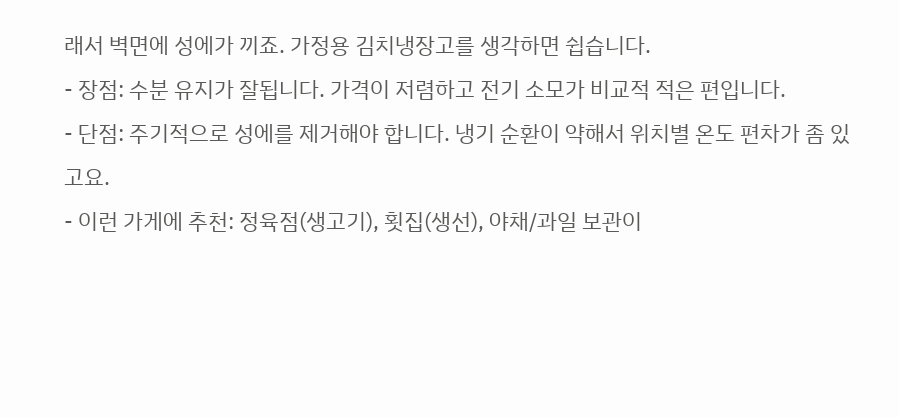래서 벽면에 성에가 끼죠. 가정용 김치냉장고를 생각하면 쉽습니다.
- 장점: 수분 유지가 잘됩니다. 가격이 저렴하고 전기 소모가 비교적 적은 편입니다.
- 단점: 주기적으로 성에를 제거해야 합니다. 냉기 순환이 약해서 위치별 온도 편차가 좀 있고요.
- 이런 가게에 추천: 정육점(생고기), 횟집(생선), 야채/과일 보관이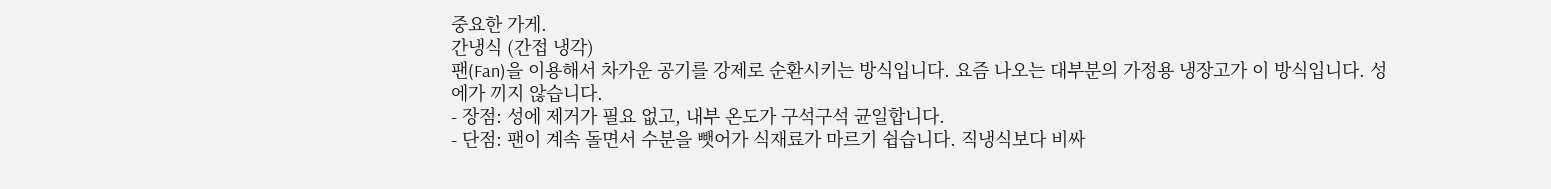중요한 가게.
간냉식 (간접 냉각)
팬(Fan)을 이용해서 차가운 공기를 강제로 순환시키는 방식입니다. 요즘 나오는 대부분의 가정용 냉장고가 이 방식입니다. 성에가 끼지 않습니다.
- 장점: 성에 제거가 필요 없고, 내부 온도가 구석구석 균일합니다.
- 단점: 팬이 계속 돌면서 수분을 뺏어가 식재료가 마르기 쉽습니다. 직냉식보다 비싸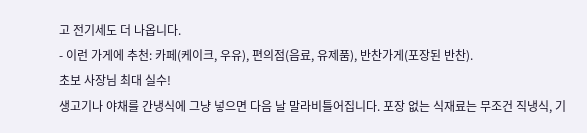고 전기세도 더 나옵니다.
- 이런 가게에 추천: 카페(케이크, 우유), 편의점(음료, 유제품), 반찬가게(포장된 반찬).
초보 사장님 최대 실수!
생고기나 야채를 간냉식에 그냥 넣으면 다음 날 말라비틀어집니다. 포장 없는 식재료는 무조건 직냉식, 기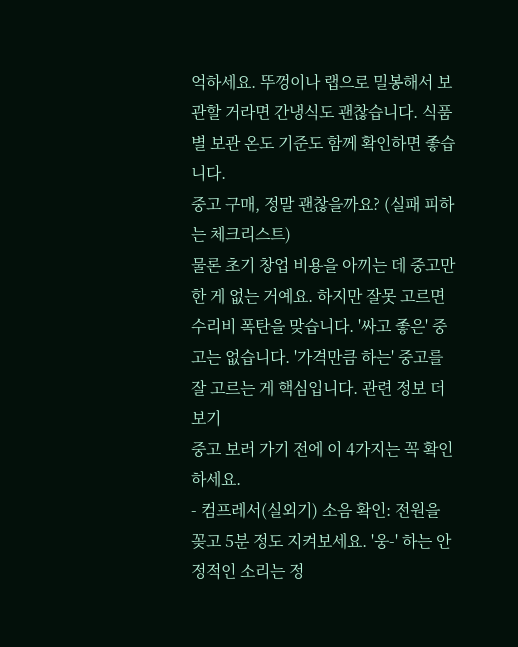억하세요. 뚜껑이나 랩으로 밀봉해서 보관할 거라면 간냉식도 괜찮습니다. 식품별 보관 온도 기준도 함께 확인하면 좋습니다.
중고 구매, 정말 괜찮을까요? (실패 피하는 체크리스트)
물론 초기 창업 비용을 아끼는 데 중고만 한 게 없는 거예요. 하지만 잘못 고르면 수리비 폭탄을 맞습니다. '싸고 좋은' 중고는 없습니다. '가격만큼 하는' 중고를 잘 고르는 게 핵심입니다. 관련 정보 더 보기
중고 보러 가기 전에 이 4가지는 꼭 확인하세요.
- 컴프레서(실외기) 소음 확인: 전원을 꽂고 5분 정도 지켜보세요. '웅-' 하는 안정적인 소리는 정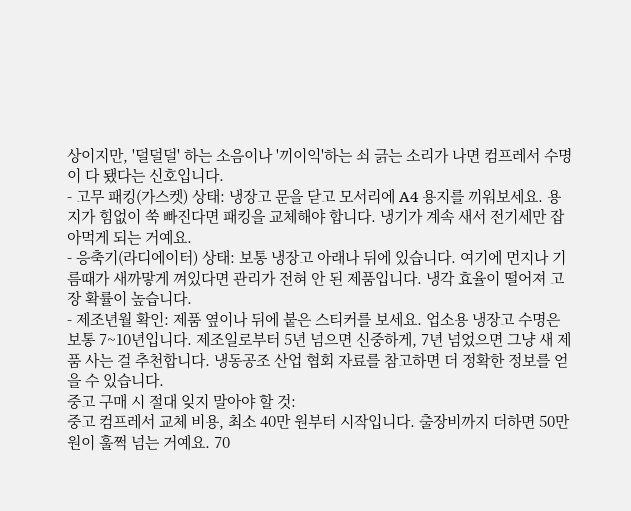상이지만, '덜덜덜' 하는 소음이나 '끼이익'하는 쇠 긁는 소리가 나면 컴프레서 수명이 다 됐다는 신호입니다.
- 고무 패킹(가스켓) 상태: 냉장고 문을 닫고 모서리에 A4 용지를 끼워보세요. 용지가 힘없이 쑥 빠진다면 패킹을 교체해야 합니다. 냉기가 계속 새서 전기세만 잡아먹게 되는 거예요.
- 응축기(라디에이터) 상태: 보통 냉장고 아래나 뒤에 있습니다. 여기에 먼지나 기름때가 새까맣게 껴있다면 관리가 전혀 안 된 제품입니다. 냉각 효율이 떨어져 고장 확률이 높습니다.
- 제조년월 확인: 제품 옆이나 뒤에 붙은 스티커를 보세요. 업소용 냉장고 수명은 보통 7~10년입니다. 제조일로부터 5년 넘으면 신중하게, 7년 넘었으면 그냥 새 제품 사는 걸 추천합니다. 냉동공조 산업 협회 자료를 참고하면 더 정확한 정보를 얻을 수 있습니다.
중고 구매 시 절대 잊지 말아야 할 것:
중고 컴프레서 교체 비용, 최소 40만 원부터 시작입니다. 출장비까지 더하면 50만 원이 훌쩍 넘는 거예요. 70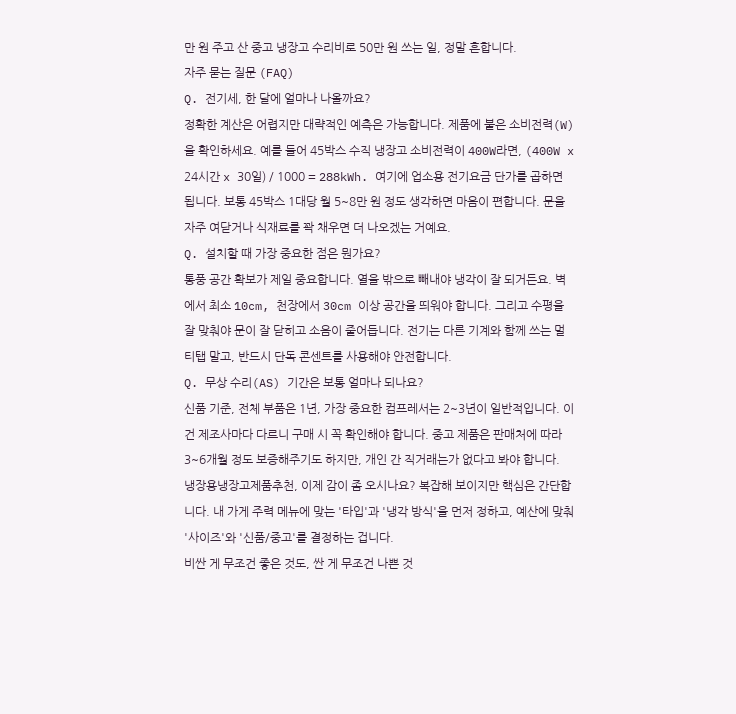만 원 주고 산 중고 냉장고 수리비로 50만 원 쓰는 일, 정말 흔합니다.
자주 묻는 질문 (FAQ)
Q. 전기세, 한 달에 얼마나 나올까요?
정확한 계산은 어렵지만 대략적인 예측은 가능합니다. 제품에 붙은 소비전력(W)을 확인하세요. 예를 들어 45박스 수직 냉장고 소비전력이 400W라면, (400W x 24시간 x 30일) / 1000 = 288kWh. 여기에 업소용 전기요금 단가를 곱하면 됩니다. 보통 45박스 1대당 월 5~8만 원 정도 생각하면 마음이 편합니다. 문을 자주 여닫거나 식재료를 꽉 채우면 더 나오겠는 거예요.
Q. 설치할 때 가장 중요한 점은 뭔가요?
통풍 공간 확보가 제일 중요합니다. 열을 밖으로 빼내야 냉각이 잘 되거든요. 벽에서 최소 10cm, 천장에서 30cm 이상 공간을 띄워야 합니다. 그리고 수평을 잘 맞춰야 문이 잘 닫히고 소음이 줄어듭니다. 전기는 다른 기계와 함께 쓰는 멀티탭 말고, 반드시 단독 콘센트를 사용해야 안전합니다.
Q. 무상 수리(AS) 기간은 보통 얼마나 되나요?
신품 기준, 전체 부품은 1년, 가장 중요한 컴프레서는 2~3년이 일반적입니다. 이건 제조사마다 다르니 구매 시 꼭 확인해야 합니다. 중고 제품은 판매처에 따라 3~6개월 정도 보증해주기도 하지만, 개인 간 직거래는가 없다고 봐야 합니다.
냉장용냉장고제품추천, 이제 감이 좀 오시나요? 복잡해 보이지만 핵심은 간단합니다. 내 가게 주력 메뉴에 맞는 '타입'과 '냉각 방식'을 먼저 정하고, 예산에 맞춰 '사이즈'와 '신품/중고'를 결정하는 겁니다.
비싼 게 무조건 좋은 것도, 싼 게 무조건 나쁜 것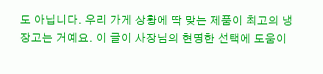도 아닙니다. 우리 가게 상황에 딱 맞는 제품이 최고의 냉장고는 거예요. 이 글이 사장님의 현명한 선택에 도움이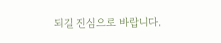되길 진심으로 바랍니다.